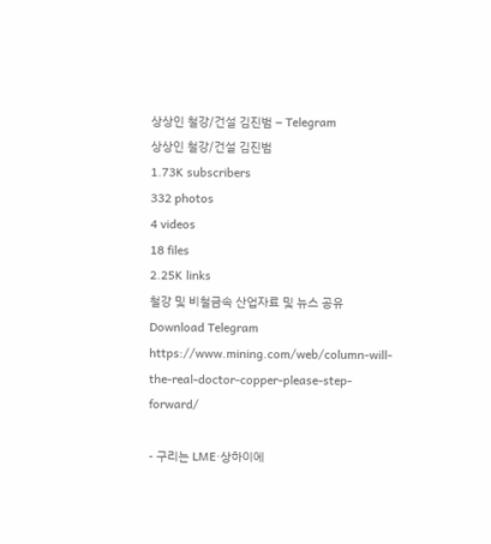상상인 철강/건설 김진범 – Telegram
상상인 철강/건설 김진범
1.73K subscribers
332 photos
4 videos
18 files
2.25K links
철강 및 비철금속 산업자료 및 뉴스 공유
Download Telegram
https://www.mining.com/web/column-will-the-real-doctor-copper-please-step-forward/

- 구리는 LME·상하이에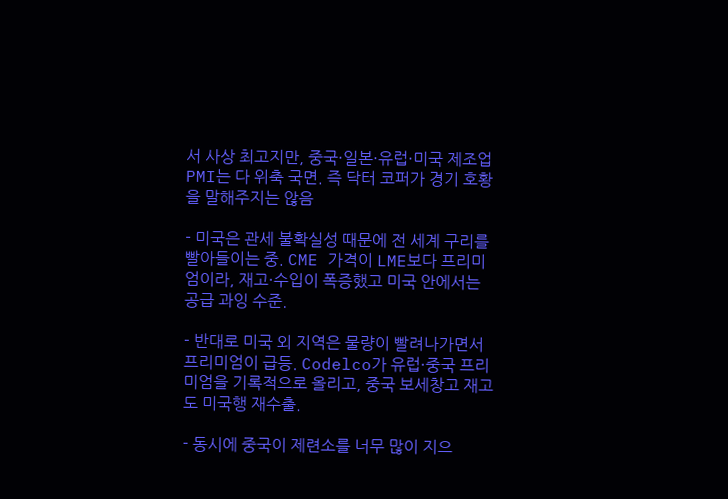서 사상 최고지만, 중국·일본·유럽·미국 제조업 PMI는 다 위축 국면. 즉 닥터 코퍼가 경기 호황을 말해주지는 않음

- 미국은 관세 불확실성 때문에 전 세계 구리를 빨아들이는 중. CME 가격이 LME보다 프리미엄이라, 재고·수입이 폭증했고 미국 안에서는 공급 과잉 수준.

- 반대로 미국 외 지역은 물량이 빨려나가면서 프리미엄이 급등. Codelco가 유럽·중국 프리미엄을 기록적으로 올리고, 중국 보세창고 재고도 미국행 재수출.

- 동시에 중국이 제련소를 너무 많이 지으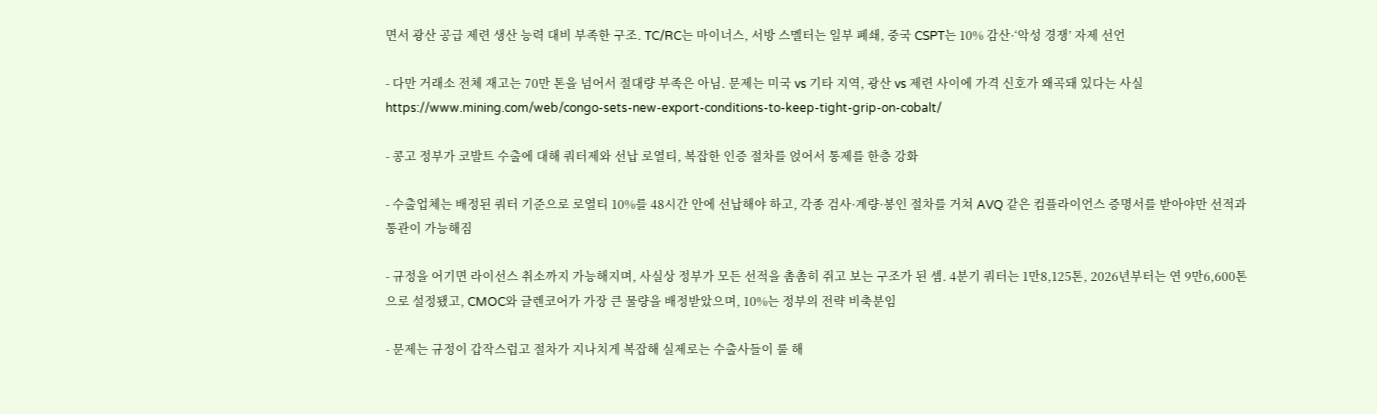면서 광산 공급 제련 생산 능력 대비 부족한 구조. TC/RC는 마이너스, 서방 스멜터는 일부 폐쇄, 중국 CSPT는 10% 감산·‘악성 경쟁’ 자제 선언

- 다만 거래소 전체 재고는 70만 톤을 넘어서 절대량 부족은 아님. 문제는 미국 vs 기타 지역, 광산 vs 제련 사이에 가격 신호가 왜곡돼 있다는 사실
https://www.mining.com/web/congo-sets-new-export-conditions-to-keep-tight-grip-on-cobalt/

- 콩고 정부가 코발트 수출에 대해 쿼터제와 선납 로열티, 복잡한 인증 절차를 얹어서 통제를 한층 강화

- 수출업체는 배정된 쿼터 기준으로 로열티 10%를 48시간 안에 선납해야 하고, 각종 검사·계량·봉인 절차를 거쳐 AVQ 같은 컴플라이언스 증명서를 받아야만 선적과 통관이 가능해짐

- 규정을 어기면 라이선스 취소까지 가능해지며, 사실상 정부가 모든 선적을 촘촘히 쥐고 보는 구조가 된 셈. 4분기 쿼터는 1만8,125톤, 2026년부터는 연 9만6,600톤으로 설정됐고, CMOC와 글렌코어가 가장 큰 물량을 배정받았으며, 10%는 정부의 전략 비축분임

- 문제는 규정이 갑작스럽고 절차가 지나치게 복잡해 실제로는 수출사들이 룰 해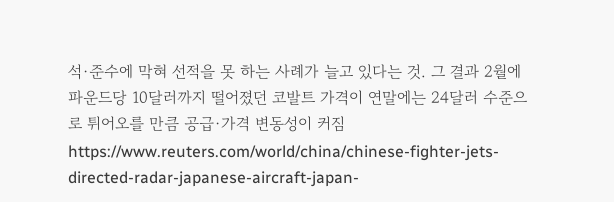석·준수에 막혀 선적을 못 하는 사례가 늘고 있다는 것. 그 결과 2월에 파운드당 10달러까지 떨어졌던 코발트 가격이 연말에는 24달러 수준으로 튀어오를 만큼 공급·가격 변동성이 커짐
https://www.reuters.com/world/china/chinese-fighter-jets-directed-radar-japanese-aircraft-japan-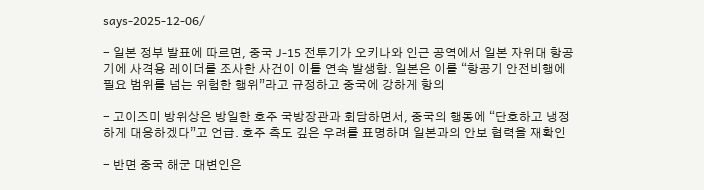says-2025-12-06/

- 일본 정부 발표에 따르면, 중국 J-15 전투기가 오키나와 인근 공역에서 일본 자위대 항공기에 사격용 레이더를 조사한 사건이 이틀 연속 발생함. 일본은 이를 “항공기 안전비행에 필요 범위를 넘는 위험한 행위”라고 규정하고 중국에 강하게 항의

- 고이즈미 방위상은 방일한 호주 국방장관과 회담하면서, 중국의 행동에 “단호하고 냉정하게 대응하겠다”고 언급. 호주 측도 깊은 우려를 표명하며 일본과의 안보 협력을 재확인

- 반면 중국 해군 대변인은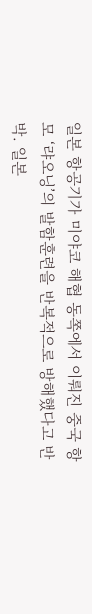일본 항공기가 미야코 해협 동쪽에서 이뤄진 중국 항모 ‘랴오닝’의 발함훈련을 반복적으로 방해했다고 반박. 일본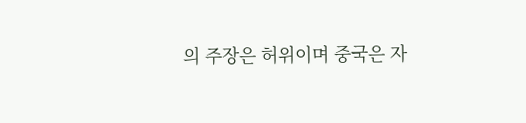의 주장은 허위이며 중국은 자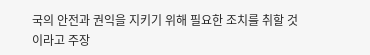국의 안전과 권익을 지키기 위해 필요한 조치를 취할 것이라고 주장